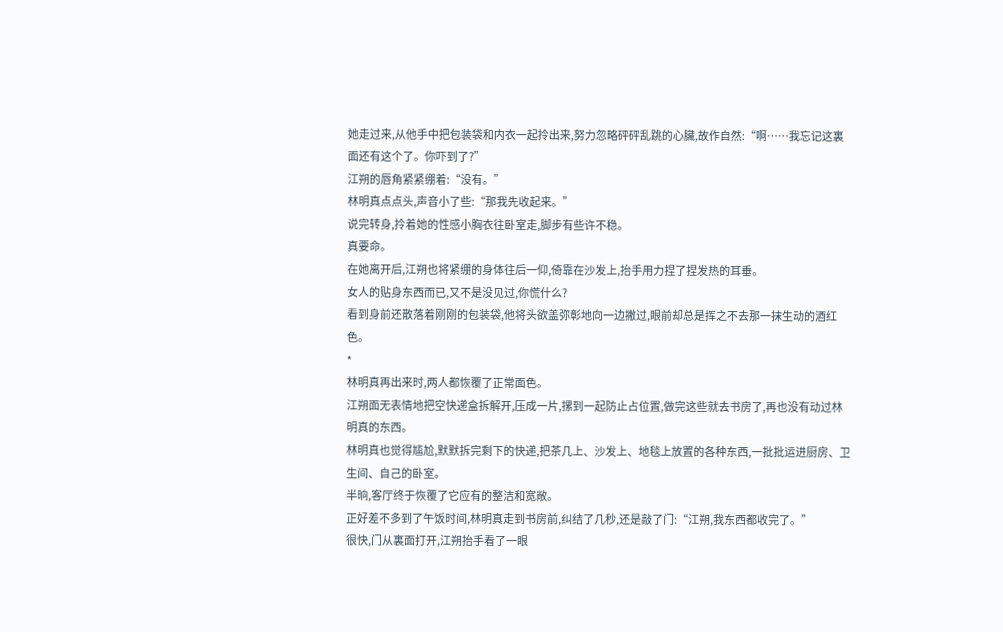她走过来,从他手中把包装袋和内衣一起拎出来,努力忽略砰砰乱跳的心臟,故作自然:“啊……我忘记这裏面还有这个了。你吓到了?”
江朔的唇角紧紧绷着:“没有。”
林明真点点头,声音小了些:“那我先收起来。”
说完转身,拎着她的性感小胸衣往卧室走,脚步有些许不稳。
真要命。
在她离开后,江朔也将紧绷的身体往后一仰,倚靠在沙发上,抬手用力捏了捏发热的耳垂。
女人的贴身东西而已,又不是没见过,你慌什么?
看到身前还散落着刚刚的包装袋,他将头欲盖弥彰地向一边撇过,眼前却总是挥之不去那一抹生动的酒红色。
*
林明真再出来时,两人都恢覆了正常面色。
江朔面无表情地把空快递盒拆解开,压成一片,摞到一起防止占位置,做完这些就去书房了,再也没有动过林明真的东西。
林明真也觉得尴尬,默默拆完剩下的快递,把茶几上、沙发上、地毯上放置的各种东西,一批批运进厨房、卫生间、自己的卧室。
半晌,客厅终于恢覆了它应有的整洁和宽敞。
正好差不多到了午饭时间,林明真走到书房前,纠结了几秒,还是敲了门:“江朔,我东西都收完了。”
很快,门从裏面打开,江朔抬手看了一眼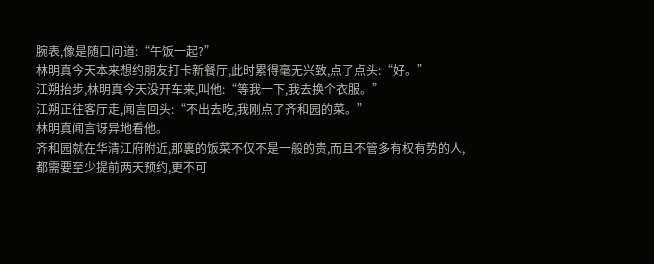腕表,像是随口问道:“午饭一起?”
林明真今天本来想约朋友打卡新餐厅,此时累得毫无兴致,点了点头:“好。”
江朔抬步,林明真今天没开车来,叫他:“等我一下,我去换个衣服。”
江朔正往客厅走,闻言回头:“不出去吃,我刚点了齐和园的菜。”
林明真闻言讶异地看他。
齐和园就在华清江府附近,那裏的饭菜不仅不是一般的贵,而且不管多有权有势的人,都需要至少提前两天预约,更不可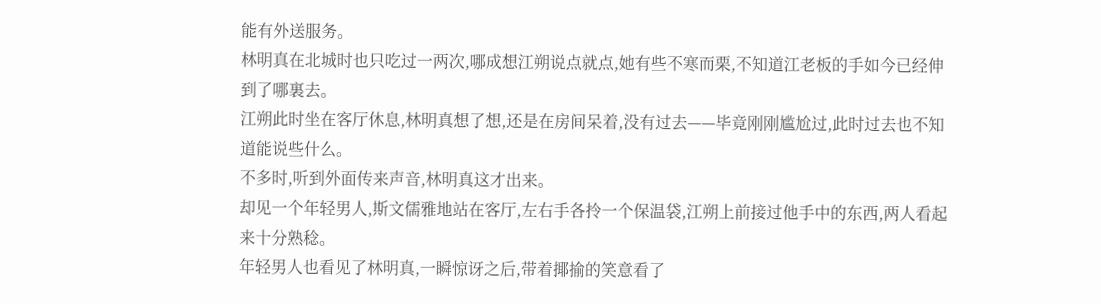能有外送服务。
林明真在北城时也只吃过一两次,哪成想江朔说点就点,她有些不寒而栗,不知道江老板的手如今已经伸到了哪裏去。
江朔此时坐在客厅休息,林明真想了想,还是在房间呆着,没有过去——毕竟刚刚尴尬过,此时过去也不知道能说些什么。
不多时,听到外面传来声音,林明真这才出来。
却见一个年轻男人,斯文儒雅地站在客厅,左右手各拎一个保温袋,江朔上前接过他手中的东西,两人看起来十分熟稔。
年轻男人也看见了林明真,一瞬惊讶之后,带着揶揄的笑意看了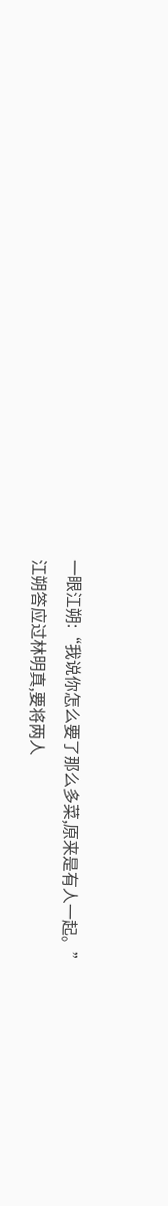一眼江朔:“我说你怎么要了那么多菜,原来是有人一起。”
江朔答应过林明真,要将两人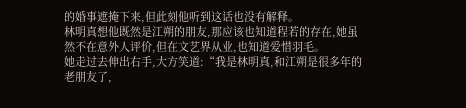的婚事遮掩下来,但此刻他听到这话也没有解释。
林明真想他既然是江朔的朋友,那应该也知道程若的存在,她虽然不在意外人评价,但在文艺界从业,也知道爱惜羽毛。
她走过去伸出右手,大方笑道:“我是林明真,和江朔是很多年的老朋友了,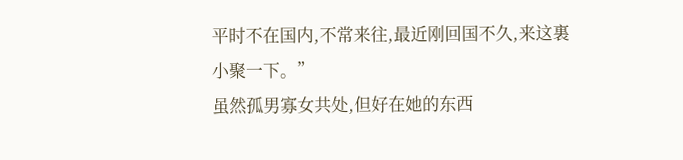平时不在国内,不常来往,最近刚回国不久,来这裏小聚一下。”
虽然孤男寡女共处,但好在她的东西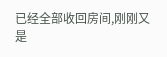已经全部收回房间,刚刚又是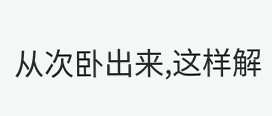从次卧出来,这样解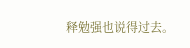释勉强也说得过去。